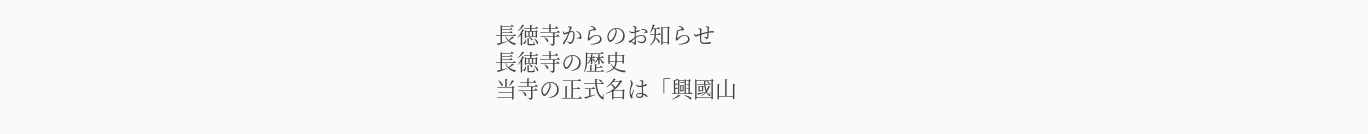長徳寺からのお知らせ
長徳寺の歴史
当寺の正式名は「興國山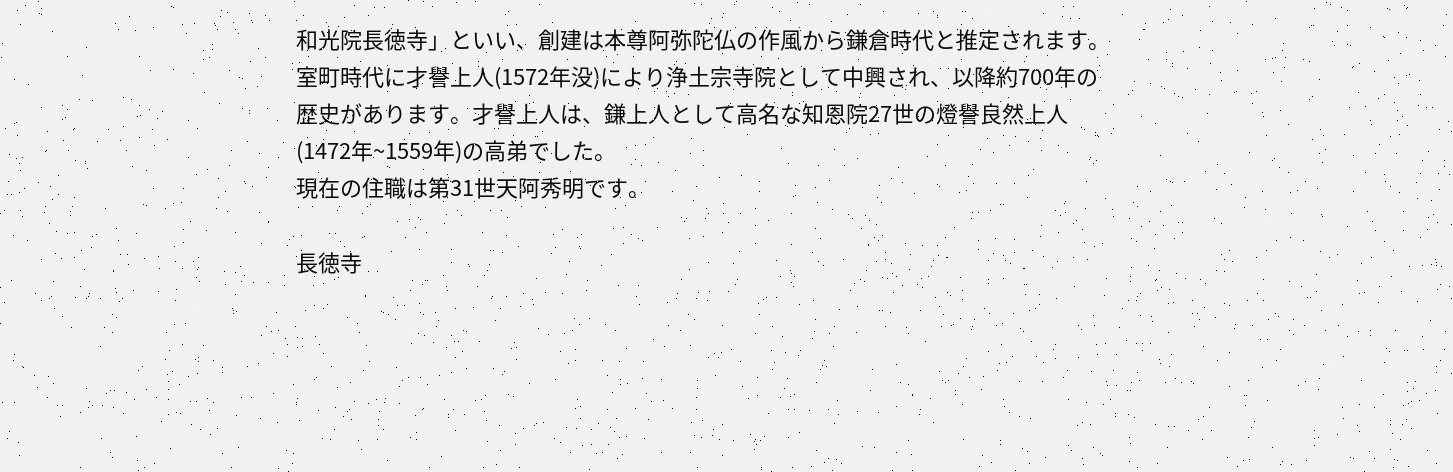和光院長徳寺」といい、創建は本尊阿弥陀仏の作風から鎌倉時代と推定されます。室町時代に才譽上人(1572年没)により浄土宗寺院として中興され、以降約700年の歴史があります。才譽上人は、鎌上人として高名な知恩院27世の燈譽良然上人(1472年~1559年)の高弟でした。
現在の住職は第31世天阿秀明です。

長徳寺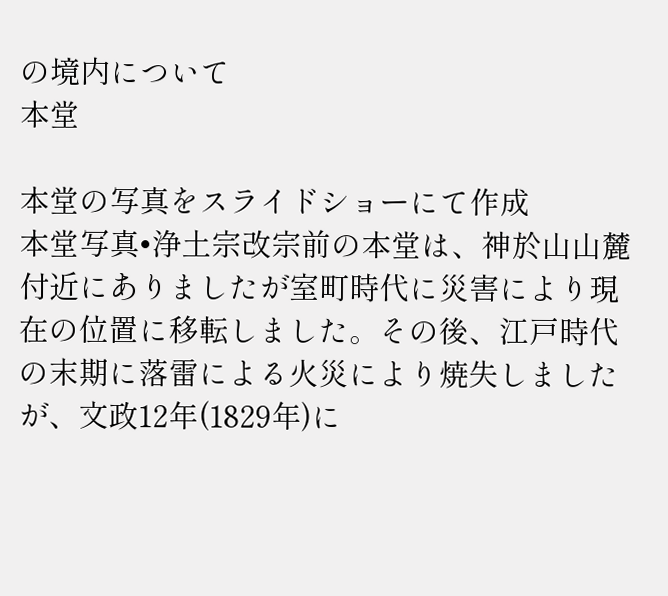の境内について
本堂

本堂の写真をスライドショーにて作成
本堂写真•浄土宗改宗前の本堂は、神於山山麓付近にありましたが室町時代に災害により現在の位置に移転しました。その後、江戸時代の末期に落雷による火災により焼失しましたが、文政12年(1829年)に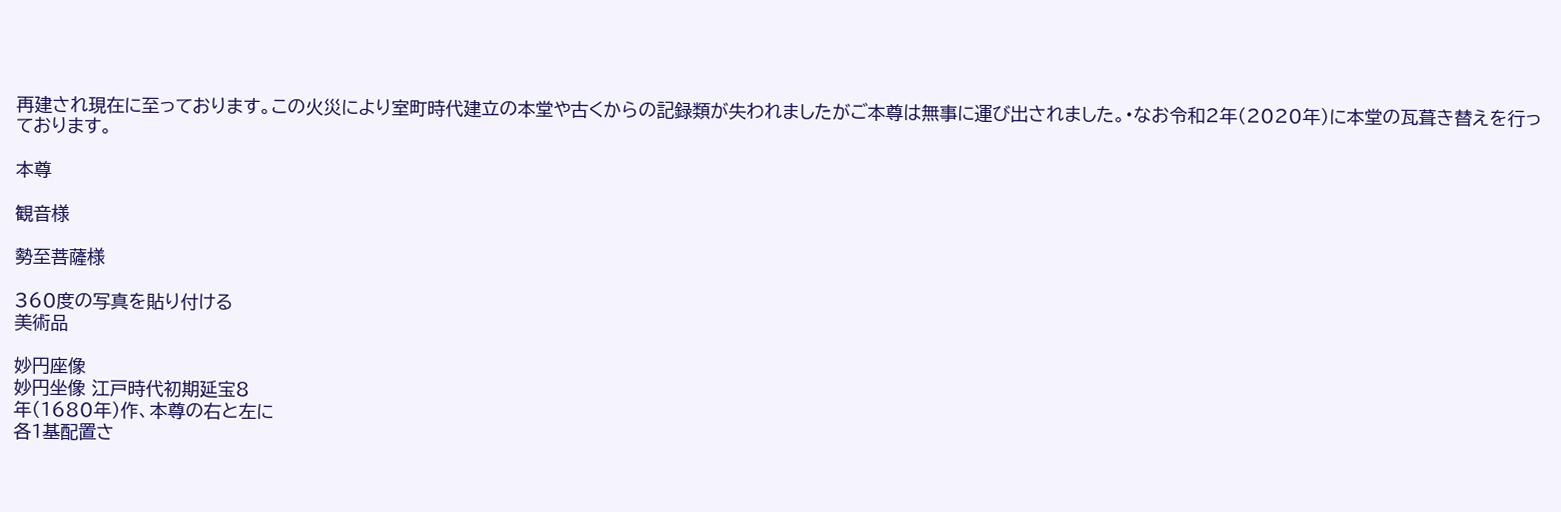再建され現在に至っております。この火災により室町時代建立の本堂や古くからの記録類が失われましたがご本尊は無事に運び出されました。•なお令和2年(2020年)に本堂の瓦葺き替えを行っております。

本尊

観音様

勢至菩薩様

360度の写真を貼り付ける
美術品

妙円座像
妙円坐像 江戸時代初期延宝8
年(1680年)作、本尊の右と左に
各1基配置さ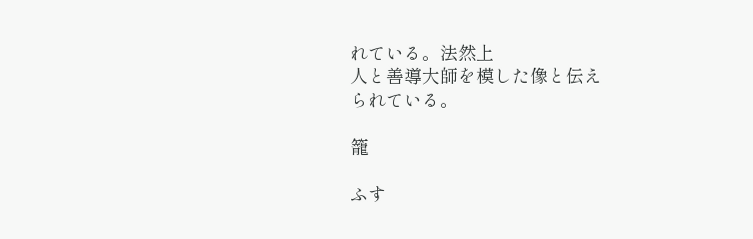れている。法然上
人と善導大師を模した像と伝え
られている。

籠

ふす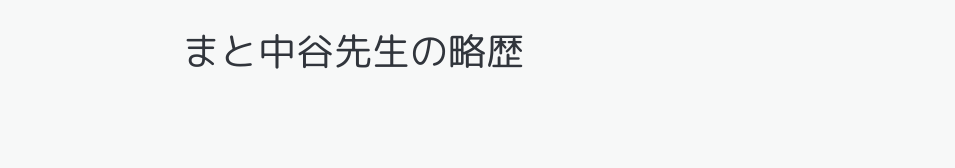まと中谷先生の略歴